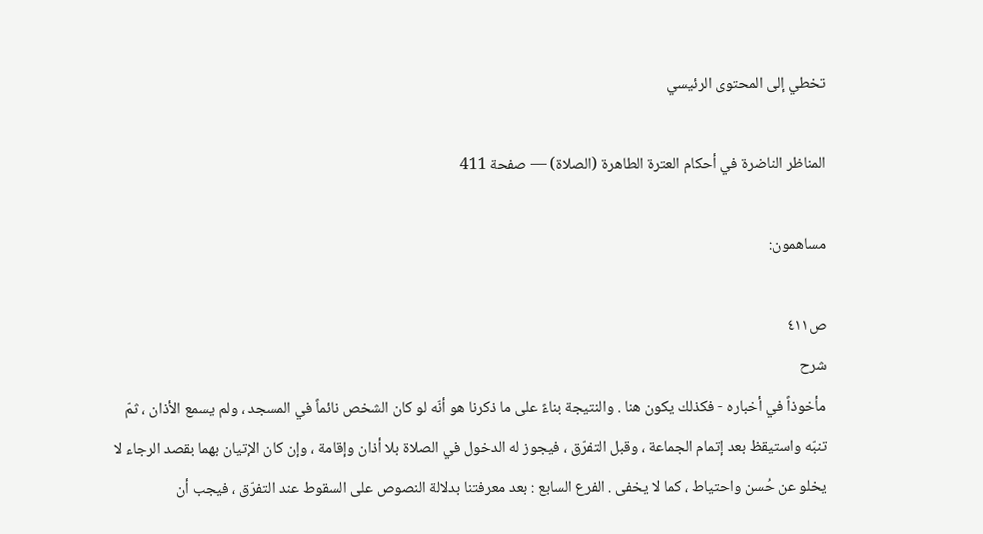تخطي إلى المحتوى الرئيسي

المناظر الناضرة في أحكام العترة الطاهرة (الصلاة) — صفحة 411

مساهمون:

ص٤١١
شرح
مأخوذاً في أخباره - فكذلك يكون هنا . والنتيجة بناءً على ما ذكرنا هو أنّه لو كان الشخص نائماً في المسجد ، ولم يسمع الأذان ، ثمّ تنبّه واستيقظ بعد إتمام الجماعة ، وقبل التفرّق ، فيجوز له الدخول في الصلاة بلا أذان وإقامة ، وإن كان الإتيان بهما بقصد الرجاء لا يخلو عن حُسن واحتياط ، كما لا يخفى . الفرع السابع : بعد معرفتنا بدلالة النصوص على السقوط عند التفرّق ، فيجب أن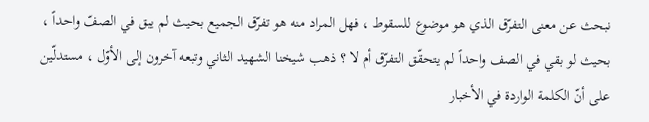نبحث عن معنى التفرّق الذي هو موضوع للسقوط ، فهل المراد منه هو تفرّق الجميع بحيث لم يبق في الصفّ واحداً ، بحيث لو بقي في الصف واحداً لم يتحقّق التفرّق أم لا ؟ ذهب شيخنا الشهيد الثاني وتبعه آخرون إلى الأوّل ، مستدلّين على أنّ الكلمة الواردة في الأخبار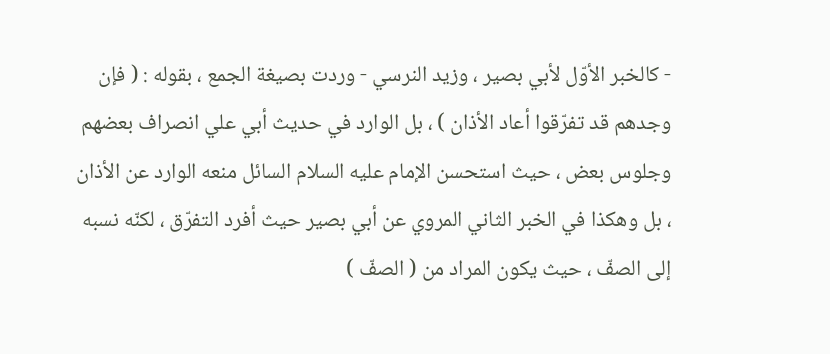- كالخبر الأوّل لأبي بصير ، وزيد النرسي - وردت بصيغة الجمع ، بقوله : ( فإن وجدهم قد تفرّقوا أعاد الأذان ) ، بل الوارد في حديث أبي علي انصراف بعضهم وجلوس بعض ، حيث استحسن الإمام عليه السلام السائل منعه الوارد عن الأذان ، بل وهكذا في الخبر الثاني المروي عن أبي بصير حيث أفرد التفرّق ، لكنّه نسبه إلى الصفّ ، حيث يكون المراد من ( الصفّ )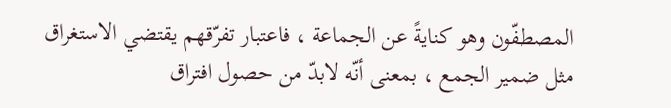المصطفّون وهو كنايةً عن الجماعة ، فاعتبار تفرّقهم يقتضي الاستغراق مثل ضمير الجمع ، بمعنى أنّه لابدّ من حصول افتراق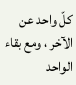كلّ واحد عن الآخر ، ومع بقاء الواحد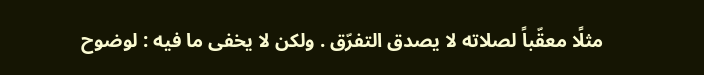مثلًا معقّباً لصلاته لا يصدق التفرّق . ولكن لا يخفى ما فيه : لوضوح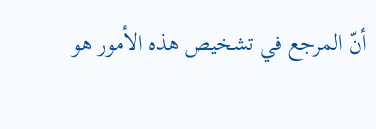أنّ المرجع في تشخيص هذه الأمور هو